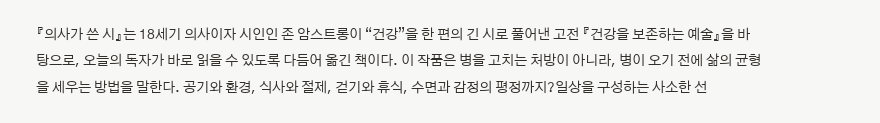『의사가 쓴 시』는 18세기 의사이자 시인인 존 암스트롱이 “건강”을 한 편의 긴 시로 풀어낸 고전 『건강을 보존하는 예술』을 바탕으로, 오늘의 독자가 바로 읽을 수 있도록 다듬어 옮긴 책이다. 이 작품은 병을 고치는 처방이 아니라, 병이 오기 전에 삶의 균형을 세우는 방법을 말한다. 공기와 환경, 식사와 절제, 걷기와 휴식, 수면과 감정의 평정까지?일상을 구성하는 사소한 선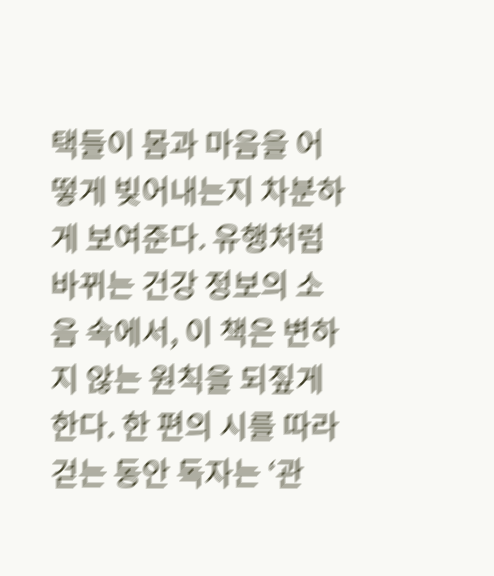택들이 몸과 마음을 어떻게 빚어내는지 차분하게 보여준다. 유행처럼 바뀌는 건강 정보의 소음 속에서, 이 책은 변하지 않는 원칙을 되짚게 한다. 한 편의 시를 따라 걷는 동안 독자는 ‘관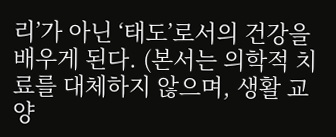리’가 아닌 ‘태도’로서의 건강을 배우게 된다. (본서는 의학적 치료를 대체하지 않으며, 생활 교양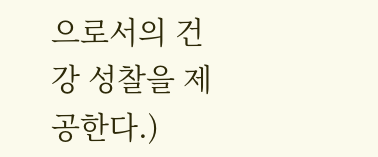으로서의 건강 성찰을 제공한다.)